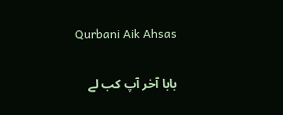Qurbani Aik Ahsas

بابا آخر آپ کب لے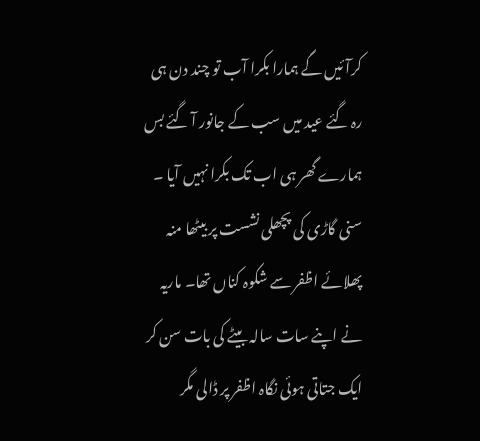کرآئیں گے ہمارا بکرا آب تو چند دن ہی رہ گئے عید میں سب کے جانور آ گئے بس ہمارے گھر ہی اب تک بکرا نہیں آیا ۔ سنی گاڑی کی پچھلی نشست پر بیٹھا منہ پھلائے اظفر سے شکوہ کناں تھا۔ ماریہ نے اپنے سات سالہ بیٹے کی بات سن کر ایک جتاتی ہوئی نگاہ اظفر پر ڈالی مگر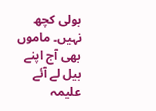بولی کچھ نہیں۔ ماموں بھی آج اپنے بیل لے آئے علیمہ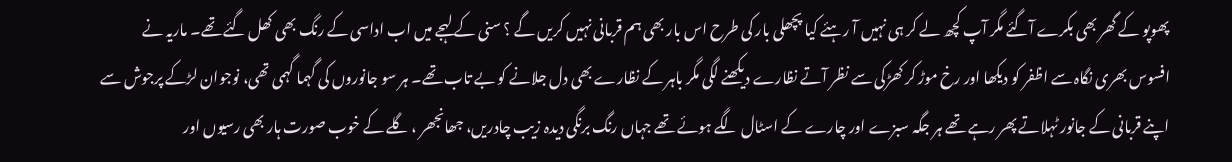پھوپو کے گھر بھی بکرے آگئے مگر آپ کچھ لے کر ہی نہیں آ رہئے کیا پچھلی بار کی طرح اس بار بھی ہم قربانی نہیں کریں گے ؟ سنی کے لہجے میں اب اداسی کے رنگ بھی کھل گئے تھے۔ ماریہ نے افسوس بھری نگاہ سے اظفر کو دیکھا اور رخ موڑ کر کھڑکی سے نظر آتے نظارے دیکھنے لگی مگر باہر کے نظارے بھی دل جلانے کو بے تاب تھے۔ ہر سو جانوروں کی گہما گہمی تھی، نوجوان لڑکے پرجوش سے اپنے قربانی کے جانور ٹہلاتے پھر رہے تھے ہر جگہ سبزے اور چارے کے اسٹال لگے ہوئے تھے جہاں رنگ برنگی دیدہ زیب چادریں، جھانجھر ، گلے کے خوب صورت ہار بھی رسیوں اور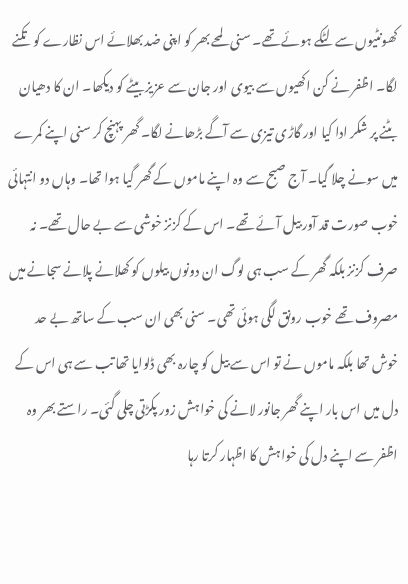کھونٹیوں سے لٹکے ہوئے تھے۔ سنی لمحے بھر کو اپنی ضد بھلائے اس نظارے کو تکنے لگا۔ اظفر نے کن اکھیوں سے بیوی اور جان سے عزیز بیٹے کو دیکھا۔ ان کا دھیان بٹنے پر شکر ادا کیا اور گاڑی تیزی سے آگے بڑھانے لگا۔ گھر پہنچ کر سنی اپنے کمرے میں سونے چلا گیا۔ آج صبح سے وہ اپنے ماموں کے گھر گیا ہوا تھا۔ وہاں دو انتہائی خوب صورت قد آور بیل آئے تھے۔ اس کے کزنز خوشی سے بے حال تھے۔ نہ صرف کزنز بلکہ گھر کے سب ہی لوگ ان دونوں بیلوں کو کھلانے پلانے سجانے میں مصروف تھے خوب رونق لگی ہوئی تھی۔ سنی بھی ان سب کے ساتھ بے حد خوش تھا بلکہ ماموں نے تو اس سے بیل کو چارہ بھی ڈلوایا تھا تب سے ہی اس کے دل میں اس بار اپنے گھر جانور لانے کی خواہش زور پکڑتی چلی گئی۔ راستے بھر وہ اظفر سے اپنے دل کی خواہش کا اظہار کرتا رہا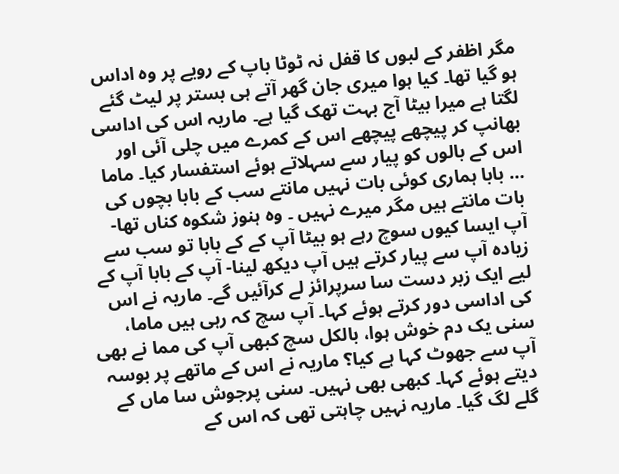مگر اظفر کے لبوں کا قفل نہ ٹوٹا باپ کے رویے پر وہ اداس ہو گیا تھا۔ کیا ہوا میری جان گھر آتے ہی بستر پر لیٹ گئے لگتا ہے میرا بیٹا آج بہت تھک گیا ہے۔ ماریہ اس کی اداسی بھانپ کر پیچھے پیچھے اس کے کمرے میں چلی آئی اور اس کے بالوں کو پیار سے سہلاتے ہوئے استفسار کیا۔ ماما … بابا ہماری کوئی بات نہیں مانتے سب کے بابا بچوں کی بات مانتے ہیں مگر میرے نہیں ۔ وہ ہنوز شکوہ کناں تھا- آپ ایسا کیوں سوچ رہے ہو بیٹا آپ کے کے بابا تو سب سے زیادہ آپ سے پیار کرتے ہیں آپ دیکھ لینا- آپ کے بابا آپ کے لیے ایک زبر دست سا سرپرائز لے کرآئیں گے۔ ماریہ نے اس کی اداسی دور کرتے ہوئے کہا۔ آپ سچ کہ رہی ہیں ماما، سنی یک دم خوش ہوا، بالکل سچ کبھی آپ کی مما نے بھی آپ سے جھوٹ کہا ہے کیا؟ ماریہ نے اس کے ماتھے پر بوسہ دیتے ہوئے کہا۔ کبھی بھی نہیں۔ سنی پرجوش سا ماں کے گلے لگ گیا۔ ماریہ نہیں چاہتی تھی کہ اس کے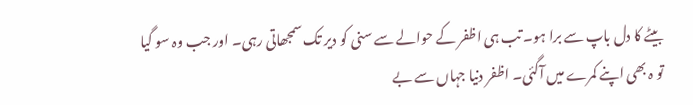بیٹے کا دل باپ سے برا ہو۔ تب ہی اظفر کے حوالے سے سنی کو دیر تک سمجھاتی رہی۔ اور جب وہ سو گیا تو ہ بھی اپنے کمرے میں آگئی۔ اظفر دنیا جہاں سے بے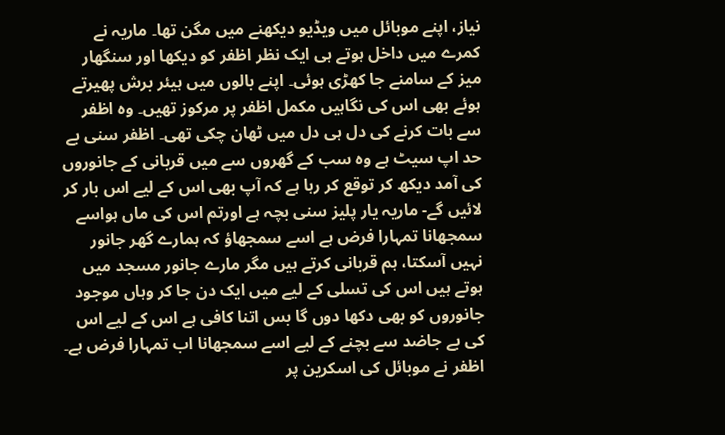نیاز، اپنے موبائل میں ویڈیو دیکھنے میں مگن تھا۔ ماریہ نے کمرے میں داخل ہوتے ہی ایک نظر اظفر کو دیکھا اور سنگھار میز کے سامنے جا کھڑی ہوئی۔ اپنے بالوں میں ہیئر برش پھیرتے ہوئے بھی اس کی نگاہیں مکمل اظفر پر مرکوز تھیں۔ وہ اظفر سے بات کرنے کی دل ہی دل میں ٹھان چکی تھی۔ اظفر سنی بے حد اپ سیٹ ہے وہ سب کے گھروں سے میں قربانی کے جانوروں کی آمد دیکھ کر توقع کر رہا ہے کہ آپ بھی اس کے لیے اس بار کر لائیں گے- ماریہ یار پلیز سنی بچہ ہے اورتم اس کی ماں ہواسے سمجھانا تمہارا فرض ہے اسے سمجھاؤ کہ ہمارے گھر جانور نہیں آسکتا، ہم قربانی کرتے ہیں مگر مارے جانور مسجد میں ہوتے ہیں اس کی تسلی کے لیے میں ایک دن جا کر وہاں موجود جانوروں کو بھی دکھا دوں گا بس اتنا کافی ہے اس کے لیے اس کی بے جاضد سے بچنے کے لیے اسے سمجھانا اب تمہارا فرض ہے۔ اظفر نے موبائل کی اسکرین پر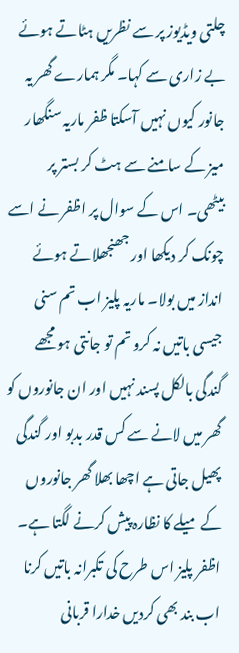چلتی ویڈیوز پر سے نظریں ہٹاتے ہوئے بے زاری سے کہا۔ مگر ہمارے گھر یہ جانور کیوں نہیں آسکتا ظفر ماریہ سنگھار میز کے سامنے سے ہٹ کر بستر پر بیٹھی۔ اس کے سوال پر اظفر نے اسے چونک کر دیکھا اور جھنجھلاتے ہوئے انداز میں بولا۔ ماریہ پلیز اب تم سنی جیسی باتیں نہ کرو تم تو جانتی ہو مجھے گندگی بالکل پسند نہیں اور ان جانوروں کو گھر میں لانے سے کس قدر بدبو اور گندگی پھیل جاتی ہے اچھا بھلا گھر جانوروں کے میلے کا نظارہ پیش کرنے لگتا ہے۔ اظفر پلیز اس طرح کی تکبرانہ باتیں کرنا اب بند بھی کردیں خدارا قربانی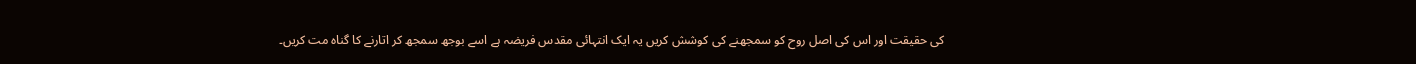کی حقیقت اور اس کی اصل روح کو سمجھنے کی کوشش کریں یہ ایک انتہائی مقدس فریضہ ہے اسے بوجھ سمجھ کر اتارنے کا گناہ مت کریں۔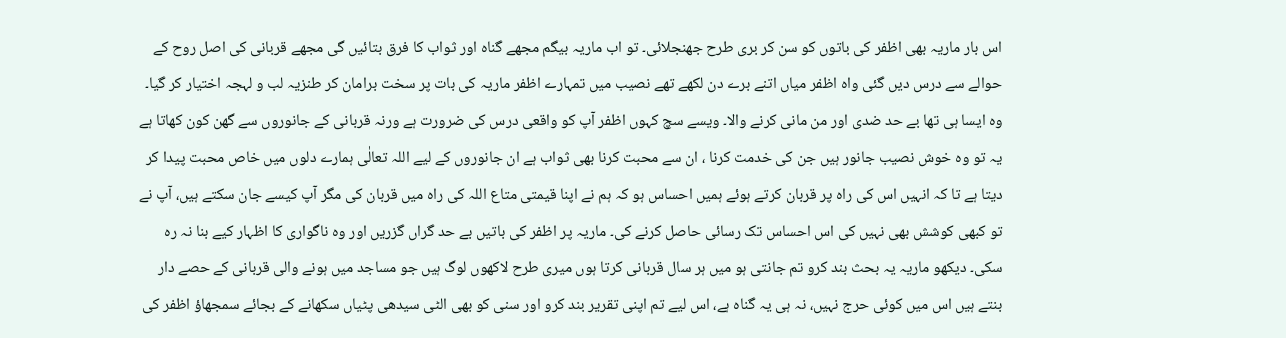اس بار ماریہ بھی اظفر کی باتوں کو سن کر بری طرح جھنجلائی۔ تو اب ماریہ بیگم مجھے گناہ اور ثواب کا فرق بتائیں گی مجھے قربانی کی اصل روح کے حوالے سے درس دیں گئی واہ اظفر میاں اتنے برے دن لکھے تھے نصیب میں تمہارے اظفر ماریہ کی بات پر سخت برامان کر طنزیہ لب و لہجہ اختیار کر گیا۔ وہ ایسا ہی تھا بے حد ضدی اور من مانی کرنے والا۔ ویسے سچ کہوں اظفر آپ کو واقعی درس کی ضرورت ہے ورنہ قربانی کے جانوروں سے گھن کون کھاتا ہے یہ تو وہ خوش نصیب جانور ہیں جن کی خدمت کرنا ، ان سے محبت کرنا بھی ثواب ہے ان جانوروں کے لیے اللہ تعالٰی ہمارے دلوں میں خاص محبت پیدا کر دیتا ہے تا کہ انہیں اس کی راہ پر قربان کرتے ہوئے ہمیں احساس ہو کہ ہم نے اپنا قیمتی متاع اللہ کی راہ میں قربان کی مگر آپ کیسے جان سکتے ہیں، آپ نے تو کبھی کوشش بھی نہیں کی اس احساس تک رسائی حاصل کرنے کی۔ ماریہ پر اظفر کی باتیں بے حد گراں گزریں اور وہ ناگواری کا اظہار کیے بنا نہ رہ سکی۔ دیکھو ماریہ یہ بحث بند کرو تم جانتی ہو میں ہر سال قربانی کرتا ہوں میری طرح لاکھوں لوگ ہیں جو مساجد میں ہونے والی قربانی کے حصے دار بنتے ہیں اس میں کوئی حرج نہیں، نہ ہی یہ گناہ ہے، اس لیے تم اپنی تقریر بند کرو اور سنی کو بھی الٹی سیدھی پٹیاں سکھانے کے بجائے سمجھاؤ اظفر کی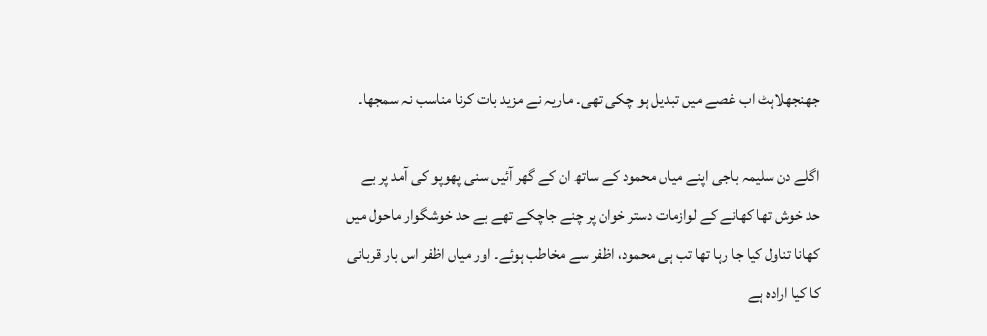جھنجھلاہٹ اب غصے میں تبدیل ہو چکی تھی۔ ماریہ نے مزید بات کرنا مناسب نہ سمجھا۔

اگلے دن سلیمہ باجی اپنے میاں محمود کے ساتھ ان کے گھر آئیں سنی پھوپو کی آمد پر بے حد خوش تھا کھانے کے لوازمات دستر خوان پر چنے جاچکے تھے بے حد خوشگوار ماحول میں کھانا تناول کیا جا رہا تھا تب ہی محمود، اظفر سے مخاطب ہوئے۔ اور میاں اظفر اس بار قربانی کا کیا ارادہ ہے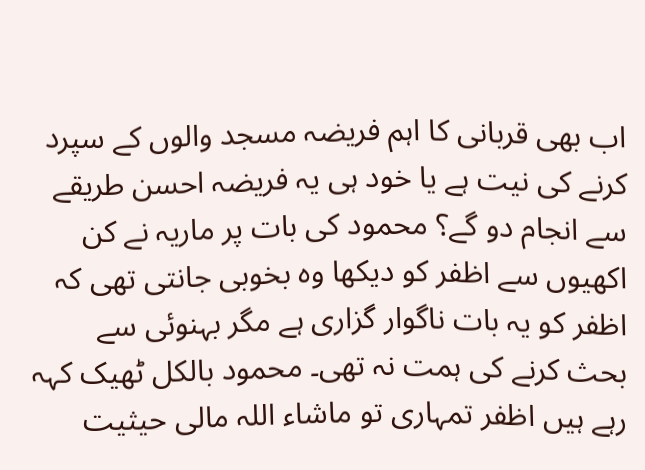اب بھی قربانی کا اہم فریضہ مسجد والوں کے سپرد کرنے کی نیت ہے یا خود ہی یہ فریضہ احسن طریقے سے انجام دو گے؟ محمود کی بات پر ماریہ نے کن اکھیوں سے اظفر کو دیکھا وہ بخوبی جانتی تھی کہ اظفر کو یہ بات ناگوار گزاری ہے مگر بہنوئی سے بحث کرنے کی ہمت نہ تھی۔ محمود بالکل ٹھیک کہہ رہے ہیں اظفر تمہاری تو ماشاء اللہ مالی حیثیت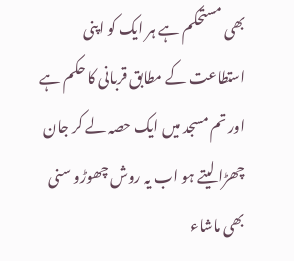بھی مستحکم ہے ہر ایک کو اپنی استطاعت کے مطابق قربانی کا حکم ہے اور تم مسجد میں ایک حصہ لے کر جان چھڑا لیتے ہو اب یہ روش چھوڑو سنی بھی ماشاء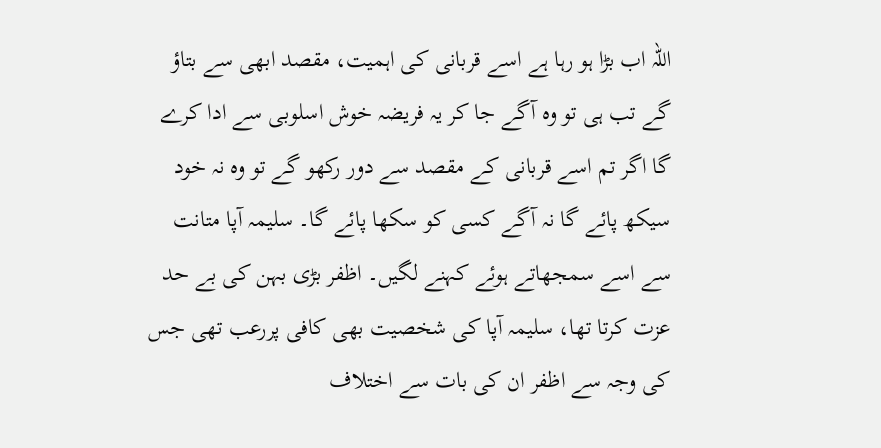اللہ اب بڑا ہو رہا ہے اسے قربانی کی اہمیت، مقصد ابھی سے بتاؤ گے تب ہی تو وہ آگے جا کر یہ فریضہ خوش اسلوبی سے ادا کرے گا اگر تم اسے قربانی کے مقصد سے دور رکھو گے تو وہ نہ خود سیکھ پائے گا نہ آگے کسی کو سکھا پائے گا۔ سلیمہ آپا متانت سے اسے سمجھاتے ہوئے کہنے لگیں۔ اظفر بڑی بہن کی بے حد عزت کرتا تھا، سلیمہ آپا کی شخصیت بھی کافی پررعب تھی جس کی وجہ سے اظفر ان کی بات سے اختلاف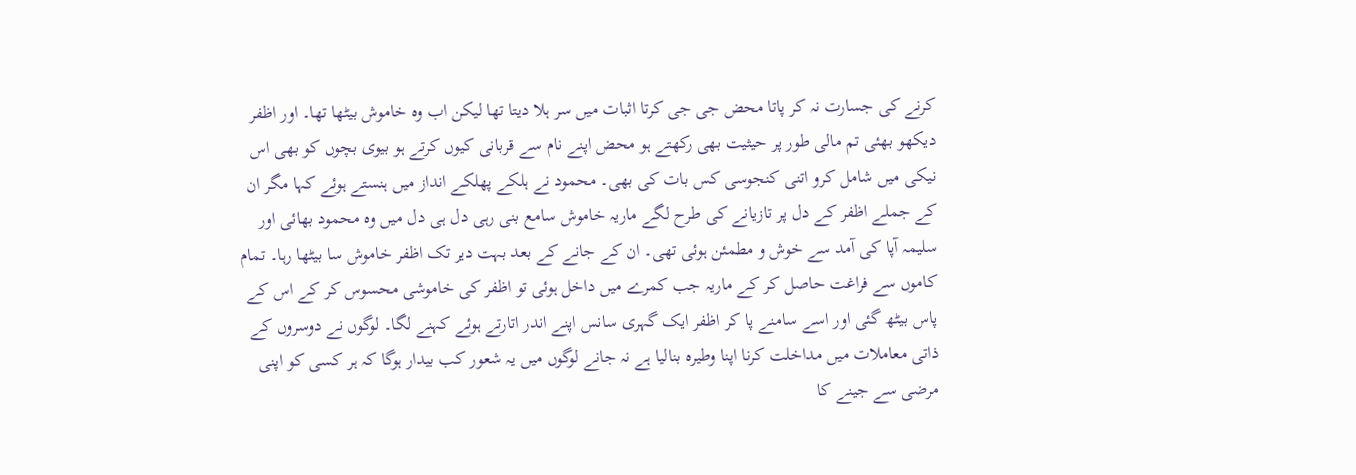کرنے کی جسارت نہ کر پاتا محض جی جی کرتا اثبات میں سر ہلا دیتا تھا لیکن اب وہ خاموش بیٹھا تھا۔ اور اظفر دیکھو بھئی تم مالی طور پر حیثیت بھی رکھتے ہو محض اپنے نام سے قربانی کیوں کرتے ہو بیوی بچوں کو بھی اس نیکی میں شامل کرو اتنی کنجوسی کس بات کی بھی۔ محمود نے ہلکے پھلکے انداز میں ہنستے ہوئے کہا مگر ان کے جملے اظفر کے دل پر تازیانے کی طرح لگے ماریہ خاموش سامع بنی رہی دل ہی دل میں وہ محمود بھائی اور سلیمہ آپا کی آمد سے خوش و مطمئن ہوئی تھی۔ ان کے جانے کے بعد بہت دیر تک اظفر خاموش سا بیٹھا رہا۔ تمام کاموں سے فراغت حاصل کر کے ماریہ جب کمرے میں داخل ہوئی تو اظفر کی خاموشی محسوس کر کے اس کے پاس بیٹھ گئی اور اسے سامنے پا کر اظفر ایک گہری سانس اپنے اندر اتارتے ہوئے کہنے لگا۔ لوگوں نے دوسروں کے ذاتی معاملات میں مداخلت کرنا اپنا وطیرہ بنالیا ہے نہ جانے لوگوں میں یہ شعور کب بیدار ہوگا کہ ہر کسی کو اپنی مرضی سے جینے کا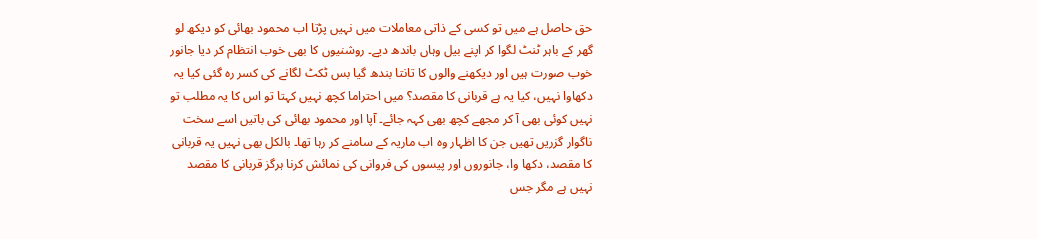حق حاصل ہے میں تو کسی کے ذاتی معاملات میں نہیں پڑتا اب محمود بھائی کو دیکھ لو گھر کے باہر ٹنٹ لگوا کر اپنے بیل وہاں باندھ دیے۔ روشنیوں کا بھی خوب انتظام کر دیا جانور خوب صورت ہیں اور دیکھنے والوں کا تانتا بندھ گیا بس ٹکٹ لگانے کی کسر رہ گئی کیا یہ دکھاوا نہیں، کیا یہ ہے قربانی کا مقصد؟ میں احتراما کچھ نہیں کہتا تو اس کا یہ مطلب تو نہیں کوئی بھی آ کر مجھے کچھ بھی کہہ جائے۔ آپا اور محمود بھائی کی باتیں اسے سخت ناگوار گزریں تھیں جن کا اظہار وہ اب ماریہ کے سامنے کر رہا تھا۔ بالکل بھی نہیں یہ قربانی کا مقصد، دکھا وا، جانوروں اور پیسوں کی فروانی کی نمائش کرنا ہرگز قربانی کا مقصد نہیں ہے مگر جس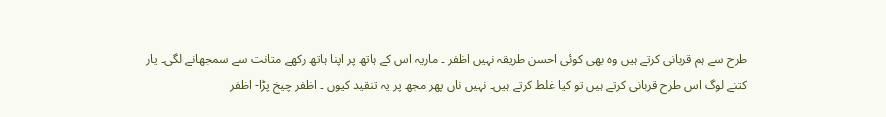طرح سے ہم قربانی کرتے ہیں وہ بھی کوئی احسن طریقہ نہیں اظفر ۔ ماریہ اس کے ہاتھ پر اپنا ہاتھ رکھے متانت سے سمجھانے لگی۔ یار کتنے لوگ اس طرح قربانی کرتے ہیں تو کیا غلط کرتے ہیں۔ نہیں ناں پھر مجھ پر یہ تنقید کیوں ۔ اظفر چیخ پڑا- اظفر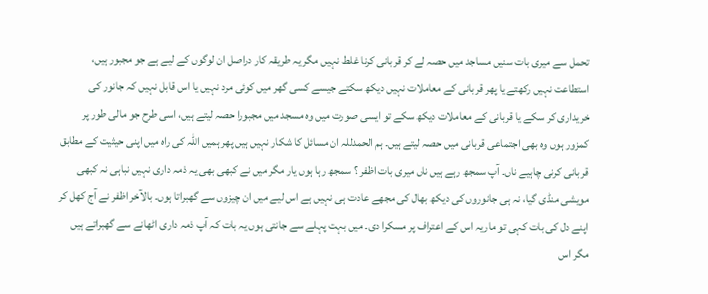تحمل سے میری بات سنیں مساجد میں حصہ لے کر قربانی کرنا غلط نہیں مگر یہ طریقہ کار دراصل ان لوگوں کے لیے ہے جو مجبور ہیں، استطاعت نہیں رکھتے یا پھر قربانی کے معاملات نہیں دیکھ سکتے جیسے کسی گھر میں کوئی مرد نہیں یا اس قابل نہیں کہ جانور کی خریداری کر سکے یا قربانی کے معاملات دیکھ سکے تو ایسی صورت میں وہ مسجد میں مجبورا حصہ لیتے ہیں، اسی طرح جو مالی طور پر کمزور ہوں وہ بھی اجتماعی قربانی میں حصہ لیتے ہیں۔ ہم الحمدللہ ان مسائل کا شکار نہیں ہیں پھر ہمیں اللہ کی راہ میں اپنی حیثیت کے مطابق قربانی کرنی چاہیے ناں۔ آپ سمجھ رہے ہیں ناں میری بات اظفر ؟ سمجھ رہا ہوں یار مگر میں نے کبھی بھی یہ ذمہ داری نہیں نباہی نہ کبھی مویشی منڈی گیا، نہ ہی جانوروں کی دیکھ بھال کی مجھے عادت ہی نہیں ہے اس لیے میں ان چیزوں سے گھبراتا ہوں۔ بالآخر اظفر نے آج کھل کر اپنے دل کی بات کہی تو ماریہ اس کے اعتراف پر مسکرا دی۔ میں بہت پہلے سے جانتی ہوں یہ بات کہ آپ ذمہ داری اٹھانے سے گھبراتے ہیں مگر اس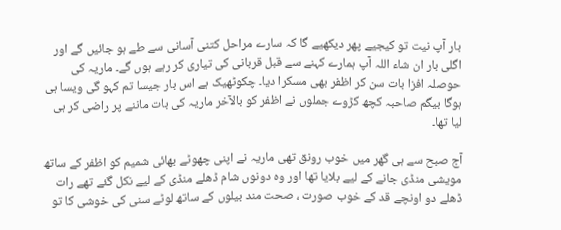بار آپ نیت تو کیجیے پھر دیکھیے گا کہ سارے مراحل کتنی آسانی سے طے ہو جائیں گے اور اگلی بار ان شاء اللہ آپ ہمارے کہنے سے قبل قربانی کی تیاری کر رہے ہوں گے۔ ماریہ کی حوصلہ افزا بات سن کر اظفر بھی مسکرا دیا۔ چکوٹھیک ہے اس بار جیسا تم کہو گی ویسا ہی ہوگا بیگم صاحبہ کچھ کڑوے جملوں نے اظفر کو بالآخر ماریہ کی بات ماننے پر راضی کر ہی لیا تھا۔

آج صبح سے ہی گھر میں خوب رونق تھی ماریہ نے اپنی چھوٹے بھائی شمیم کو اظفر کے ساتھ مویشی منڈی جانے کے لیے بلایا تھا اور وہ دونوں شام ڈھلے منڈی کے لیے نکل گئے تھے رات ڈھلے دو اونچے قد کے خوب صورت ، صحت مند بیلوں کے ساتھ لوٹے سنی کی خوشی کا تو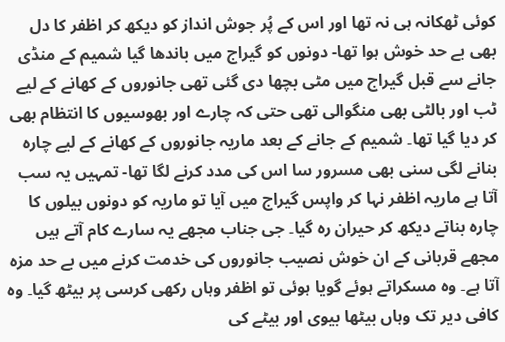کوئی ٹھکانہ ہی نہ تھا اور اس کے پُر جوش انداز کو دیکھ کر اظفر کا دل بھی بے حد خوش ہوا تھا- دونوں کو گیراج میں باندھا گیا شمیم کے منڈی جانے سے قبل گیراج میں مٹی بچھا دی گئی تھی جانوروں کے کھانے کے لیے ٹب اور بالٹی بھی منگوالی تھی حتی کہ چارے اور بھوسیوں کا انتظام بھی کر دیا گیا تھا۔ شمیم کے جانے کے بعد ماریہ جانوروں کے کھانے کے لیے چارہ بنانے لگی سنی بھی مسرور سا اس کی مدد کرنے لگا تھا- تمہیں یہ سب آتا ہے ماریہ اظفر نہا کر واپس گیراج میں آیا تو ماریہ کو دونوں بیلوں کا چارہ بناتے دیکھ کر حیران رہ گیا۔ جی جناب مجھے یہ سارے کام آتے ہیں مجھے قربانی کے ان خوش نصیب جانوروں کی خدمت کرنے میں بے حد مزہ آتا ہے۔ وہ مسکراتے ہوئے گویا ہوئی تو اظفر وہاں رکھی کرسی پر بیٹھ گیا۔ وہ کافی دیر تک وہاں بیٹھا بیوی اور بیٹے کی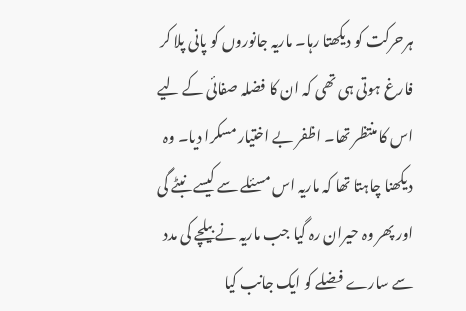ہرحرکت کو دیکھتا رہا۔ ماریہ جانوروں کو پانی پلا کر فارغ ہوتی ہی تھی کہ ان کا فضلہ صفائی کے لیے اس کا منتظر تھا۔ اظفر بے اختیار مسکرا دیا۔ وہ دیکھنا چاہتا تھا کہ ماریہ اس مسئلے سے کیسے نبٹے گی اور پھر وہ حیران رہ گیا جب ماریہ نے بیلچے کی مدد سے سارے فضلے کو ایک جانب کیا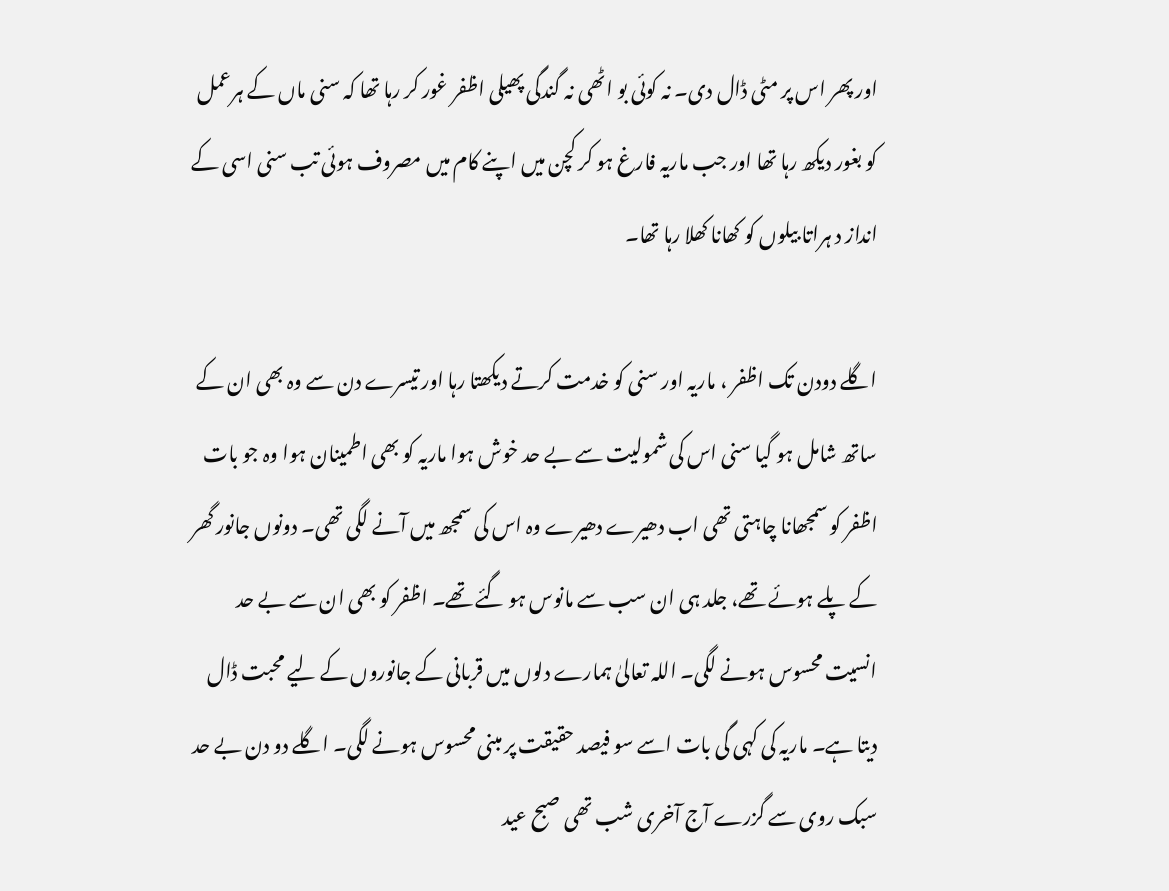اور پھر اس پر مٹی ڈال دی۔ نہ کوئی بو اٹھی نہ گندگی پھیلی اظفر غور کر رہا تھا کہ سنی ماں کے ہرعمل کو بغور دیکھ رہا تھا اور جب ماریہ فارغ ہو کر کچن میں اپنے کام میں مصروف ہوئی تب سنی اسی کے انداز د ہراتا بیلوں کو کھانا کھلا رہا تھا۔

اگلے دودن تک اظفر ، ماریہ اور سنی کو خدمت کرتے دیکھتا رہا اور تیسرے دن سے وہ بھی ان کے ساتھ شامل ہو گیا سنی اس کی شمولیت سے بے حد خوش ہوا ماریہ کو بھی اطمینان ہوا وہ جو بات اظفر کو سمجھانا چاہتی تھی اب دھیرے دھیرے وہ اس کی سمجھ میں آنے لگی تھی۔ دونوں جانور گھر کے پلے ہوئے تھے، جلد ہی ان سب سے مانوس ہو گئے تھے۔ اظفر کو بھی ان سے بے حد انسیت محسوس ہونے لگی۔ اللہ تعالیٰ ہمارے دلوں میں قربانی کے جانوروں کے لیے محبت ڈال دیتا ہے۔ ماریہ کی کہی گی بات اسے سو فیصد حقیقت پر مبنی محسوس ہونے لگی۔ اگلے دو دن بے حد سبک روی سے گزرے آج آخری شب تھی صبح عید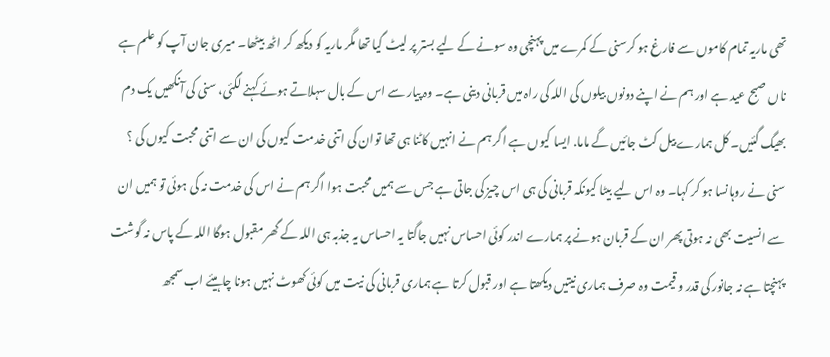تھی ماریہ تمام کاموں سے فارغ ہو کرسنی کے کمرے میں پہنچی وہ سونے کے لیے بستر پر لیٹ گیا تھا مگر ماریہ کو دیکھ کر اٹھ بیٹھا۔ میری جان آپ کو علم ہے ناں صبح عید ہے اور ہم نے اپنے دونوں بیلوں کی اللہ کی راہ میں قربانی دینی ہے۔ وہ پیار سے اس کے بال سہلاتے ہوئے کہنے لگئی، سنی کی آنکھیں یک دم بھیگ گئیں۔ کل ہمارے بیل کٹ جائیں گے ماما. ایسا کیوں ہے اگر ہم نے انہیں کاٹنا ہی تھا توان کی اتنی خدمت کیوں کی ان سے اتنی محبت کیوں کی ؟ سنی نے روہانسا ہو کر کہا۔ وہ اس لیے بیٹا کیونکہ قربانی کی ہی اس چیز کی جاتی ہے جس سے ہمیں محبت ہوا اگر ہم نے اس کی خدمت نہ کی ہوئی تو ہمیں ان سے انسیت بھی نہ ہوتی پھر ان کے قربان ہونے پر ہمارے اندر کوئی احساس نہیں جاگتا یہ احساس یہ جذبہ ہی اللہ کے گھر مقبول ہوگا اللہ کے پاس نہ گوشت پہنچتا ہے نہ جانور کی قدر و قیمت وہ صرف ہماری نیتیں دیکھتا ہے اور قبول کرتا ہے ہماری قربانی کی نیت میں کوئی کھوٹ نہیں ہونا چاہیئے اب سمجھ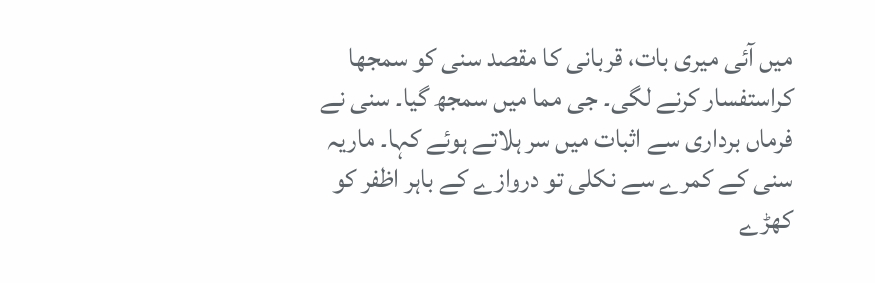میں آئی میری بات، قربانی کا مقصد سنی کو سمجھا کراستفسار کرنے لگی۔ جی مما میں سمجھ گیا۔ سنی نے فرماں برداری سے اثبات میں سر ہلاتے ہوئے کہا۔ ماریہ سنی کے کمرے سے نکلی تو دروازے کے باہر اظفر کو کھڑے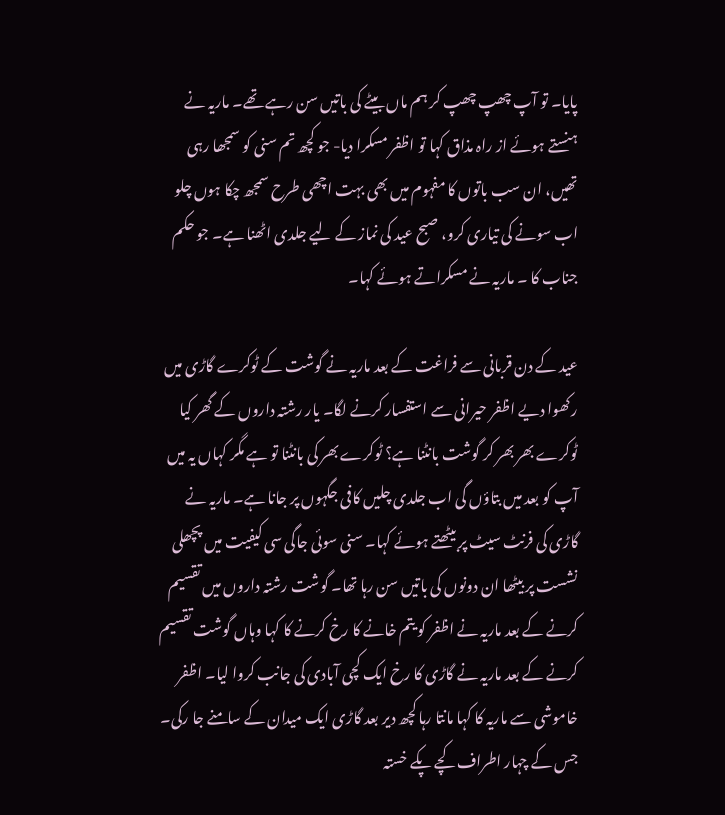پایا۔ تو آپ چھپ چھپ کر ہم ماں بیٹے کی باتیں سن رہے تھے۔ ماریہ نے ہنستے ہوئے از راہ مذاق کہا تو اظفر مسکرا دیا- جو کچھ تم سنی کو سمجھا رہی تھیں، ان سب باتوں کا مفہوم میں بھی بہت اچھی طرح سمجھ چکا ہوں چلو اب سونے کی تیاری کرو، صبح عید کی نماز کے لیے جلدی اٹھنا ہے۔ جو حکم جناب کا ۔ ماریہ نے مسکراتے ہوئے کہا۔

عید کے دن قربانی سے فراغت کے بعد ماریہ نے گوشت کے ٹوکرے گاڑی میں رکھوا دیے اظفر حیرانی سے استفسار کرنے لگا۔ یار رشتہ داروں کے گھر کیا ٹوکرے بھر بھر کر گوشت بانٹنا ہے؟ ٹوکرے بھر کی بانٹنا تو ہے مگر کہاں یہ میں آپ کو بعد میں بتاؤں گی اب جلدی چلیں کافی جگہوں پر جانا ہے۔ ماریہ نے گاڑی کی فرنٹ سیٹ پر بیٹھتے ہوئے کہا۔ سنی سوئی جاگی سی کیفیت میں پچھلی نشست پر بیٹھا ان دونوں کی باتیں سن رہا تھا۔ گوشت رشتہ داروں میں تقسیم کرنے کے بعد ماریہ نے اظفر کو یتم خانے کا رخ کرنے کا کہا وہاں گوشت تقسیم کرنے کے بعد ماریہ نے گاڑی کا رخ ایک کچی آبادی کی جانب کروا لیا۔ اظفر خاموشی سے ماریہ کا کہا مانتا رہا کچھ دیر بعد گاڑی ایک میدان کے سامنے جا رکی۔ جس کے چہار اطراف کچے پکے خستہ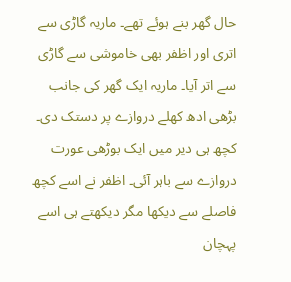حال گھر بنے ہوئے تھے۔ ماریہ گاڑی سے اتری اور اظفر بھی خاموشی سے گاڑی سے اتر آیا۔ ماریہ ایک گھر کی جانب بڑھی ادھ کھلے دروازے پر دستک دی۔ کچھ ہی دیر میں ایک بوڑھی عورت دروازے سے باہر آئی۔ اظفر نے اسے کچھ فاصلے سے دیکھا مگر دیکھتے ہی اسے پہچان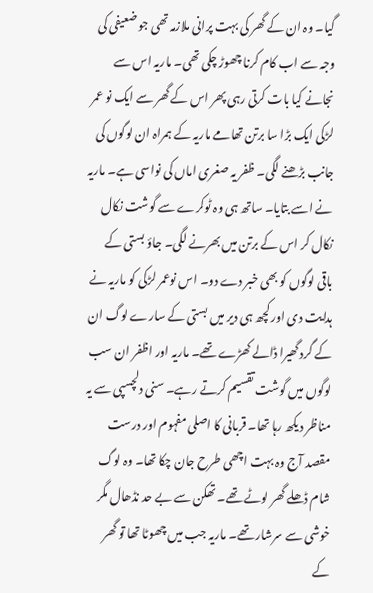گیا۔ وہ ان کے گھر کی بہت پرانی ملازمہ تھی جو ضعیفی کی وجہ سے اب کام کرنا چھوڑ چکی تھی۔ ماریہ اس سے نجانے کیا بات کرتی رہی پھر اس کے گھر سے ایک نو عمر لڑکی ایک بڑا سا برتن تھامے ماریہ کے ہمراہ ان لوگوں کی جانب بڑھنے لگی۔ ظفر یہ صغری اماں کی نواسی ہے۔ ماریہ نے اسے بتایا۔ ساتھ ہی وہ ٹوکرے سے گوشت نکال نکال کر اس کے برتن میں بھرنے لگی۔ جاؤ بستی کے باقی لوگوں کو بھی خبر دے دو۔ اس نوعمر لڑکی کو ماریہ نے ہدایت دی اور کچھ ہی دیر میں بستی کے سارے لوگ ان کے گرد گھیرا ڈالے کھڑے تھے۔ ماریہ اور اظفر ان سب لوگوں میں گوشت تقسیم کرتے رہے۔ سنی دلچسپی سے یہ مناظر دیکھ رہا تھا۔ قربانی کا اصلی مفہوم اور درست مقصد آج وہ بہت اچھی طرح جان چکا تھا۔ وہ لوگ شام ڈھلے گھر لوٹے تھے۔ تھکن سے بے حد نڈھال مگر خوشی سے سرشار تھے۔ ماریہ جب میں چھوٹا تھا تو گھر کے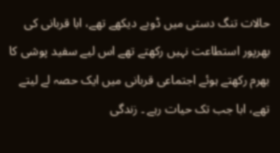حالات تنگ دستی میں ڈوبے دیکھے تھے، ابا قربانی کی بھرپور استطاعت نہیں رکھتے تھے اس لیے سفید پوشی کا بھرم رکھتے ہوئے اجتماعی قربانی میں ایک حصہ لے لیتے تھے، ابا جب تک حیات رہے ۔ زندگی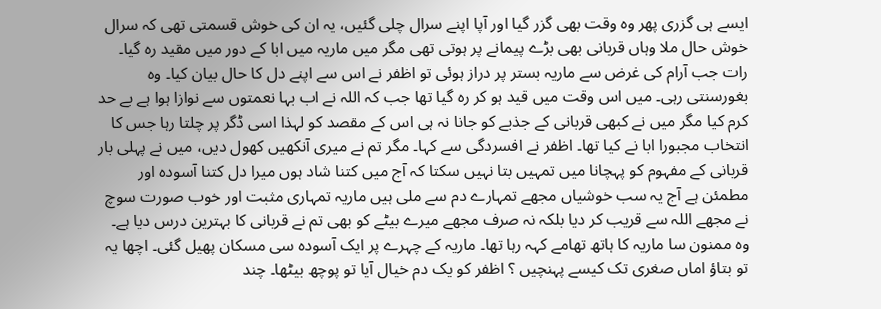ایسے ہی گزری پھر وہ وقت بھی گزر گیا اور آپا اپنے سرال چلی گئیں، یہ ان کی خوش قسمتی تھی کہ سرال خوش حال ملا وہاں قربانی بھی بڑے پیمانے پر ہوتی تھی مگر میں ماریہ میں ابا کے دور میں مقید رہ گیا۔ رات جب آرام کی غرض سے ماریہ بستر پر دراز ہوئی تو اظفر نے اس سے اپنے دل کا حال بیان کیا۔ وہ بغورسنتی رہی۔ میں اس وقت میں قید ہو کر رہ گیا تھا جب کہ اللہ نے اب بہا نعمتوں سے نوازا ہوا ہے بے حد کرم کیا مگر میں نے کبھی قربانی کے جذبے کو جانا نہ ہی اس کے مقصد کو لہذا اسی ڈگر پر چلتا رہا جس کا انتخاب مجبورا ابا نے کیا تھا۔ اظفر نے افسردگی سے کہا۔ مگر تم نے میری آنکھیں کھول دیں، میں نے پہلی بار قربانی کے مفہوم کو پہچانا میں تمہیں بتا نہیں سکتا کہ آج میں کتنا شاد ہوں میرا دل کتنا آسودہ اور مطمئن ہے آج یہ سب خوشیاں مجھے تمہارے دم سے ملی ہیں ماریہ تمہاری مثبت اور خوب صورت سوچ نے مجھے اللہ سے قریب کر دیا بلکہ نہ صرف مجھے میرے بیٹے کو بھی تم نے قربانی کا بہترین درس دیا ہے۔ وہ ممنون سا ماریہ کا ہاتھ تھامے کہہ رہا تھا۔ ماریہ کے چہرے پر ایک آسودہ سی مسکان پھیل گئی۔ اچھا یہ تو بتاؤ اماں صغری تک کیسے پہنچیں ؟ اظفر کو یک دم خیال آیا تو پوچھ بیٹھا۔ چند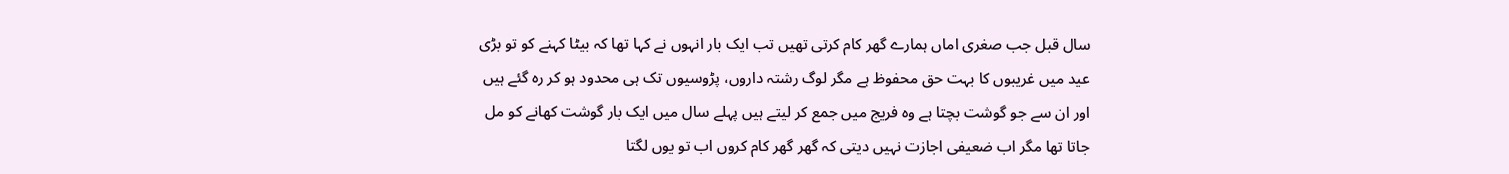سال قبل جب صغری اماں ہمارے گھر کام کرتی تھیں تب ایک بار انہوں نے کہا تھا کہ بیٹا کہنے کو تو بڑی عید میں غریبوں کا بہت حق محفوظ ہے مگر لوگ رشتہ داروں، پڑوسیوں تک ہی محدود ہو کر رہ گئے ہیں اور ان سے جو گوشت بچتا ہے وہ فریج میں جمع کر لیتے ہیں پہلے سال میں ایک بار گوشت کھانے کو مل جاتا تھا مگر اب ضعیفی اجازت نہیں دیتی کہ گھر گھر کام کروں اب تو یوں لگتا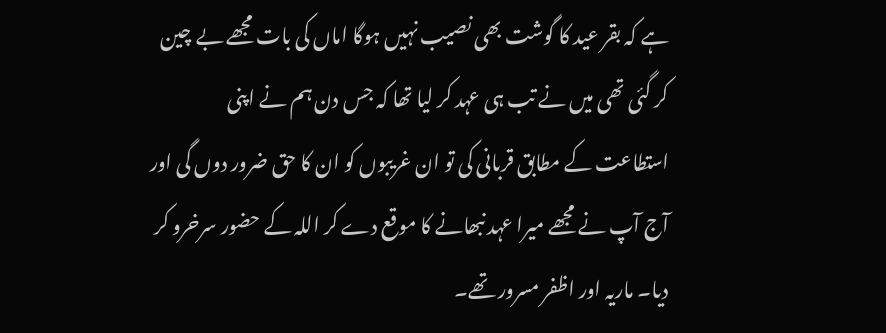ہے کہ بقر عید کا گوشت بھی نصیب نہیں ہوگا اماں کی بات مجھے بے چین کر گئی تھی میں نے تب ہی عہد کر لیا تھا کہ جس دن ہم نے اپنی استطاعت کے مطابق قربانی کی تو ان غریبوں کو ان کا حق ضرور دوں گی اور آج آپ نے مجھے میرا عہد نبھانے کا موقع دے کر اللہ کے حضور سرخرو کر دیا۔ ماریہ اور اظفر مسرور تھے۔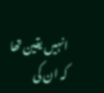انہیں یقین تھا کہ ان کی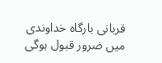قربانی بارگاہ خداوندی میں ضرور قبول ہوگی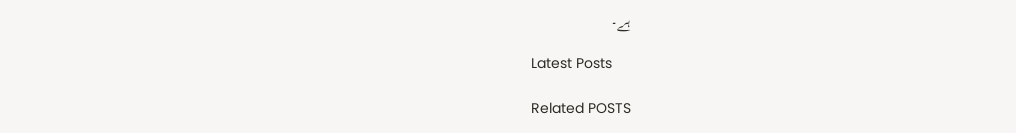ہے۔

Latest Posts

Related POSTS